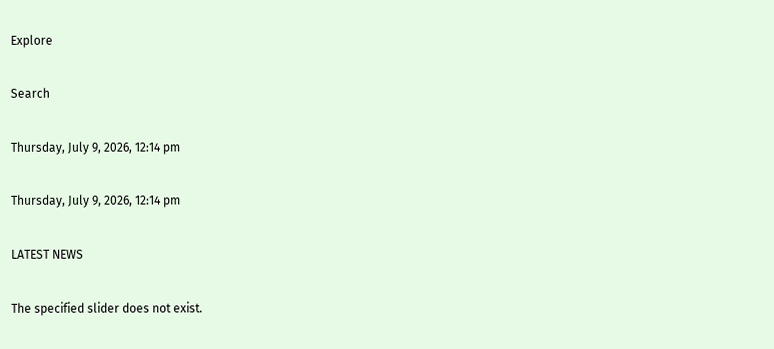Explore

Search

Thursday, July 9, 2026, 12:14 pm

Thursday, July 9, 2026, 12:14 pm

LATEST NEWS

The specified slider does not exist.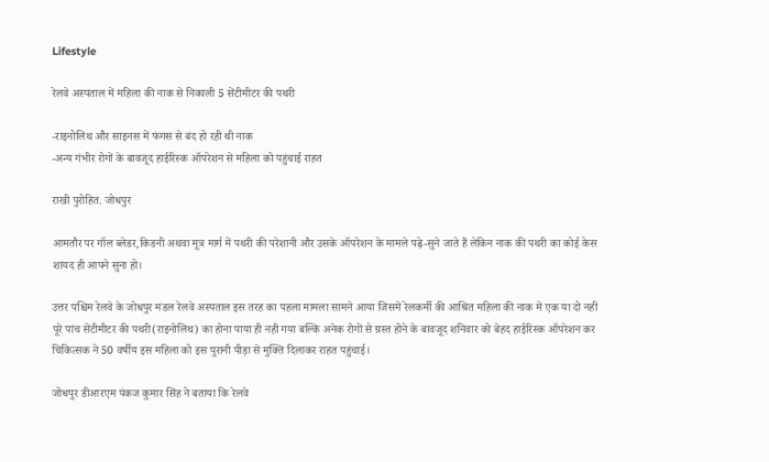Lifestyle

रेलवे अस्पताल में महिला की नाक से निकाली 5 सेंटीमीटर की पथरी

-राइनोलिथ और साइनस में फंगस से बंद हो रही थी नाक
-अन्य गंभीर रोगों के बावजूद हाईरिस्क ऑपरेशन से महिला को पहुंचाई राहत

राखी पुरोहित. जोधपुर

आमतौर पर गॉल ब्लेडर,किडनी अथवा मूत्र मार्ग में पथरी की परेशानी और उसके ऑपरेशन के मामले पढ़े-सुने जाते हैं लेकिन नाक की पथरी का कोई केस शायद ही आपने सुना हो।

उत्तर पश्चिम रेलवे के जोधपुर मंडल रेलवे अस्पताल इस तरह का पहला मामला सामने आया जिसमें रेलकर्मी की आश्रित महिला की नाक में एक या दो नहीं पूरे पांच सेंटीमीटर की पथरी(राइनोलिथ) का होना पाया ही नही गया बल्कि अनेक रोगों से ग्रस्त होने के बावजूद शनिवार को बेहद हाईरिस्क ऑपरेशन कर चिकित्सक ने 50 वर्षीय इस महिला को इस पुरानी पीड़ा से मुक्ति दिलाकर राहत पहुंचाई।

जोधपुर डीआरएम पंकज कुमार सिंह ने बताया कि रेलवे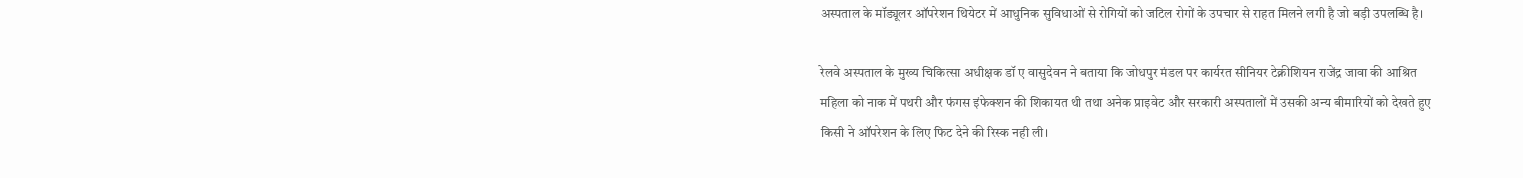अस्पताल के मॉड्यूलर ऑपरेशन थियेटर में आधुनिक सुविधाओं से रोगियों को जटिल रोगों के उपचार से राहत मिलने लगी है जो बड़ी उपलब्धि है।

रेलवे अस्पताल के मुख्य चिकित्सा अधीक्षक डॉ ए वासुदेवन ने बताया कि जोधपुर मंडल पर कार्यरत सीनियर टेक्नीशियन राजेंद्र जावा की आश्रित महिला को नाक में पथरी और फंगस इंफेक्शन की शिकायत थी तथा अनेक प्राइवेट और सरकारी अस्पतालों में उसकी अन्य बीमारियों को देखते हुए किसी ने ऑपरेशन के लिए फिट देने की रिस्क नही ली।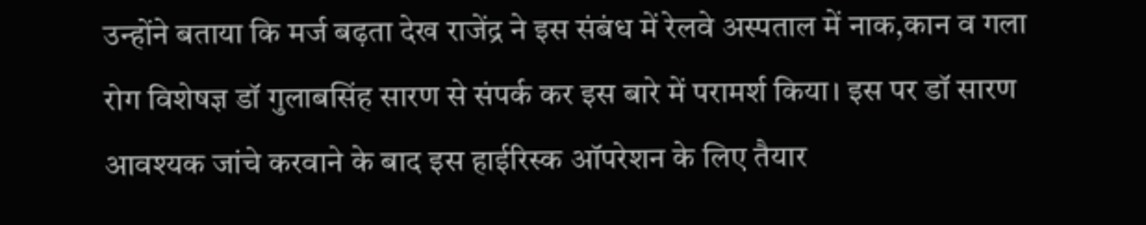उन्होंने बताया कि मर्ज बढ़ता देख राजेंद्र ने इस संबंध में रेलवे अस्पताल में नाक,कान व गला रोग विशेषज्ञ डॉ गुलाबसिंह सारण से संपर्क कर इस बारे में परामर्श किया। इस पर डॉ सारण आवश्यक जांचे करवाने के बाद इस हाईरिस्क ऑपरेशन के लिए तैयार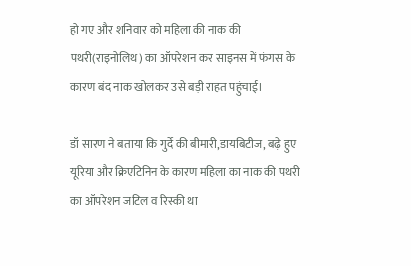हो गए और शनिवार को महिला की नाक की पथरी(राइनोलिथ) का ऑपरेशन कर साइनस में फंगस के कारण बंद नाक खोलकर उसे बड़ी राहत पहुंचाई।

डॉ सारण ने बताया कि गुर्दे की बीमारी,डायबिटीज, बढ़े हुए यूरिया और क्रिएटिनिन के कारण महिला का नाक की पथरी का ऑपरेशन जटिल व रिस्की था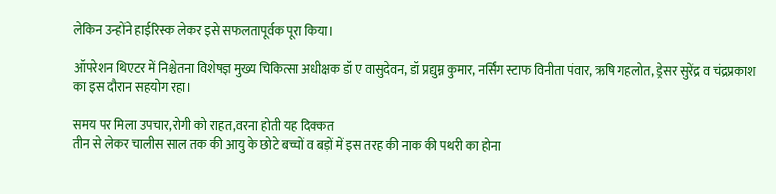लेकिन उन्होंने हाईरिस्क लेकर इसे सफलतापूर्वक पूरा किया।

ऑपरेशन थिएटर में निश्चेतना विशेषज्ञ मुख्य चिकित्सा अधीक्षक डॉ ए वासुदेवन, डॉ प्रद्युम्न कुमार, नर्सिंग स्टाफ विनीता पंवार, ऋषि गहलोत, ड्रेसर सुरेंद्र व चंद्रप्रकाश का इस दौरान सहयोग रहा।

समय पर मिला उपचार,रोगी को राहत,वरना होती यह दिक्कत
तीन से लेकर चालीस साल तक की आयु के छोटे बच्चों व बड़ों में इस तरह की नाक की पथरी का होना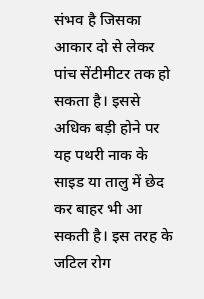संभव है जिसका आकार दो से लेकर पांच सेंटीमीटर तक हो सकता है। इससे अधिक बड़ी होने पर यह पथरी नाक के साइड या तालु में छेद कर बाहर भी आ सकती है। इस तरह के जटिल रोग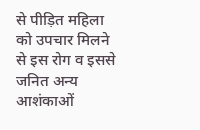से पीड़ित महिला को उपचार मिलने से इस रोग व इससे जनित अन्य आशंकाओं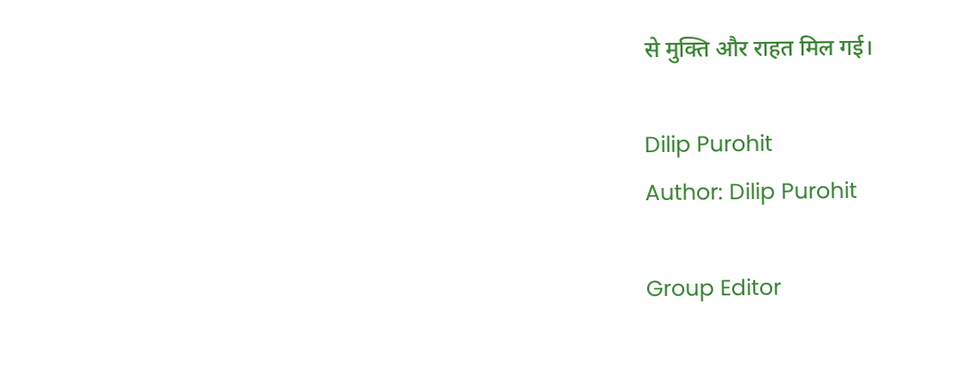से मुक्ति और राहत मिल गई।

Dilip Purohit
Author: Dilip Purohit

Group Editor